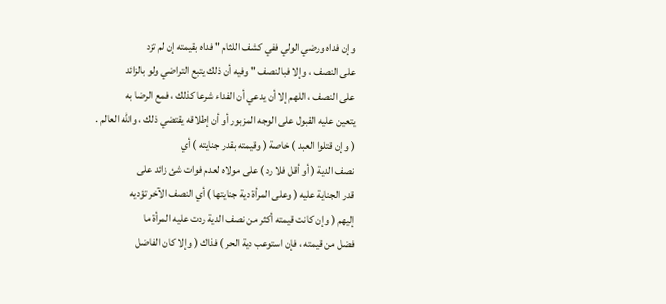وإن فداه ورضي الولي ففي كشف اللثام " فداه بقيمته إن لم تزد
على النصف ، وإلا فبالنصف " وفيه أن ذلك يتبع التراضي ولو بالزائد
على النصف ، اللهم إلا أن يدعي أن الفداء شرعا كذلك ، فمع الرضا به
يتعين عليه القبول على الوجه المزبور أو أن إطلاقه يقتضي ذلك ، والله العالم .
( وإن قتلوا العبد ) خاصة ( وقيمته بقدر جنايته ) أي
نصف الدية ( أو أقل فلا رد ) على مولاه لعدم فوات شئ زائد على
قدر الجناية عليه ( وعلى المرأة دية جنايتها ) أي النصف الآخر تؤديه
إليهم ( وإن كانت قيمته أكثر من نصف الدية ردت عليه المرأة ما
فضل من قيمته ، فإن استوعب دية الحر ) فذاك ( وإلا كان الفاضل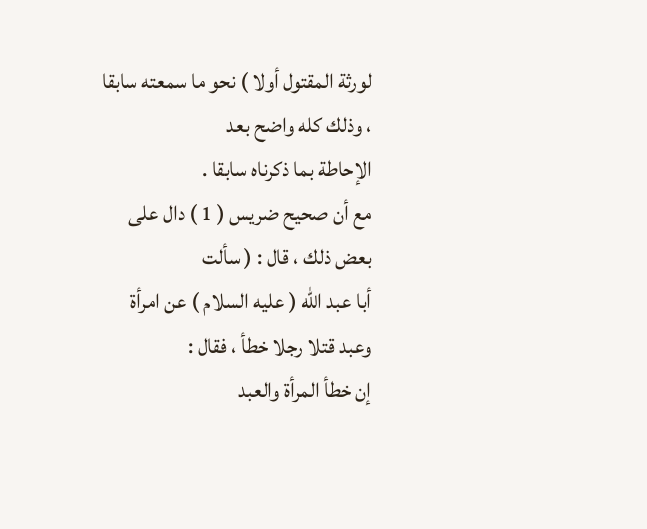لورثة المقتول أولا ) نحو ما سمعته سابقا ، وذلك كله واضح بعد
الإحاطة بما ذكرناه سابقا .
مع أن صحيح ضريس ( 1 ) دال على بعض ذلك ، قال : ( سألت
أبا عبد الله ( عليه السلام ) عن امرأة وعبد قتلا رجلا خطأ ، فقال :
إن خطأ المرأة والعبد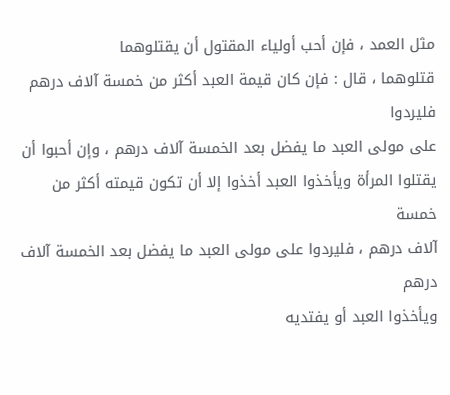مثل العمد ، فإن أحب أولياء المقتول أن يقتلوهما
قتلوهما ، قال : فإن كان قيمة العبد أكثر من خمسة آلاف درهم فليردوا
على مولى العبد ما يفضل بعد الخمسة آلاف درهم ، وإن أحبوا أن
يقتلوا المرأة ويأخذوا العبد أخذوا إلا أن تكون قيمته أكثر من خمسة
آلاف درهم ، فليردوا على مولى العبد ما يفضل بعد الخمسة آلاف درهم
ويأخذوا العبد أو يفتديه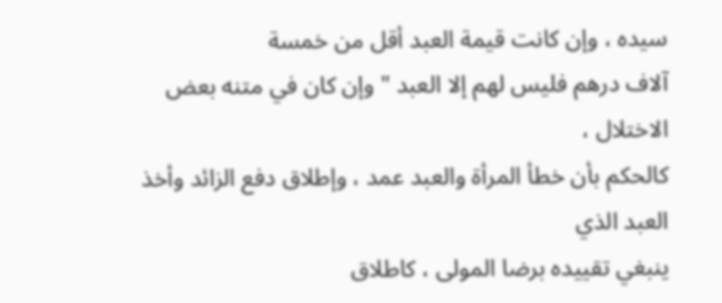سيده ، وإن كانت قيمة العبد أقل من خمسة
آلاف درهم فليس لهم إلا العبد " وإن كان في متنه بعض الاختلال ،
كالحكم بأن خطأ المرأة والعبد عمد ، وإطلاق دفع الزائد وأخذ العبد الذي
ينبغي تقييده برضا المولى ، كاطلاق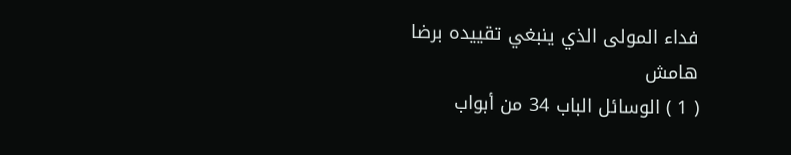فداء المولى الذي ينبغي تقييده برضا
هامش
( 1 ) الوسائل الباب 34 من أبواب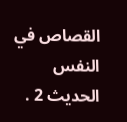القصاص في النفس الحديث 2 .